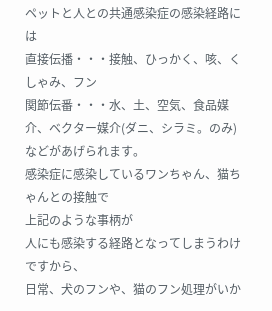ペットと人との共通感染症の感染経路には
直接伝播・・・接触、ひっかく、咳、くしゃみ、フン
関節伝番・・・水、土、空気、食品媒介、ベクター媒介(ダニ、シラミ。のみ)
などがあげられます。
感染症に感染しているワンちゃん、猫ちゃんとの接触で
上記のような事柄が
人にも感染する経路となってしまうわけですから、
日常、犬のフンや、猫のフン処理がいか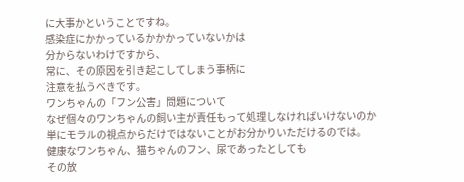に大事かということですね。
感染症にかかっているかかかっていないかは
分からないわけですから、
常に、その原因を引き起こしてしまう事柄に
注意を払うべきです。
ワンちゃんの「フン公害」問題について
なぜ個々のワンちゃんの飼い主が責任もって処理しなければいけないのか
単にモラルの視点からだけではないことがお分かりいただけるのでは。
健康なワンちゃん、猫ちゃんのフン、尿であったとしても
その放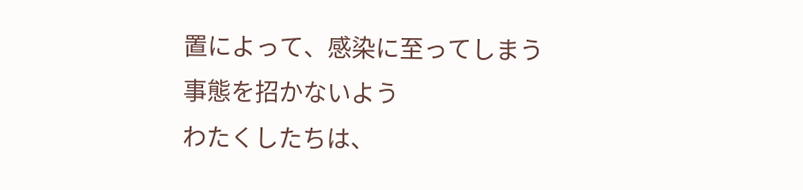置によって、感染に至ってしまう事態を招かないよう
わたくしたちは、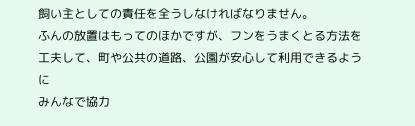飼い主としての責任を全うしなければなりません。
ふんの放置はもってのほかですが、フンをうまくとる方法を
工夫して、町や公共の道路、公園が安心して利用できるように
みんなで協力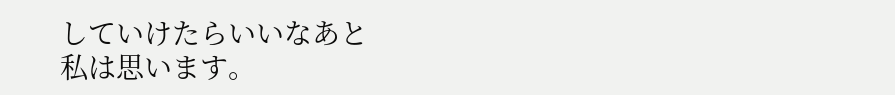していけたらいいなあと
私は思います。